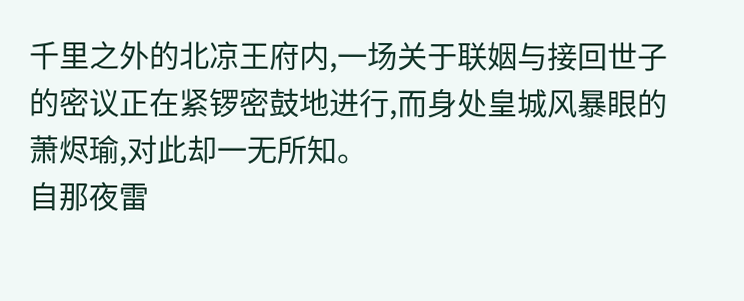千里之外的北凉王府内,一场关于联姻与接回世子的密议正在紧锣密鼓地进行,而身处皇城风暴眼的萧烬瑜,对此却一无所知。
自那夜雷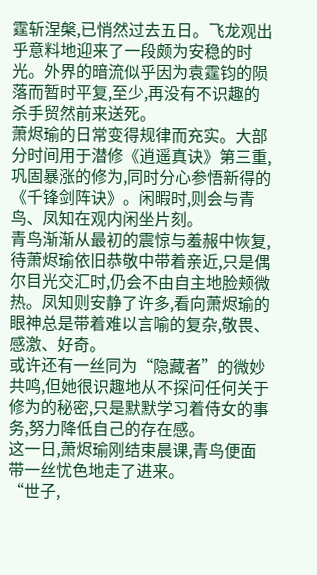霆斩涅槃,已悄然过去五日。飞龙观出乎意料地迎来了一段颇为安稳的时光。外界的暗流似乎因为袁霆钧的陨落而暂时平复,至少,再没有不识趣的杀手贸然前来送死。
萧烬瑜的日常变得规律而充实。大部分时间用于潜修《逍遥真诀》第三重,巩固暴涨的修为,同时分心参悟新得的《千锋剑阵诀》。闲暇时,则会与青鸟、凤知在观内闲坐片刻。
青鸟渐渐从最初的震惊与羞赧中恢复,待萧烬瑜依旧恭敬中带着亲近,只是偶尔目光交汇时,仍会不由自主地脸颊微热。凤知则安静了许多,看向萧烬瑜的眼神总是带着难以言喻的复杂,敬畏、感激、好奇。
或许还有一丝同为“隐藏者”的微妙共鸣,但她很识趣地从不探问任何关于修为的秘密,只是默默学习着侍女的事务,努力降低自己的存在感。
这一日,萧烬瑜刚结束晨课,青鸟便面带一丝忧色地走了进来。
“世子,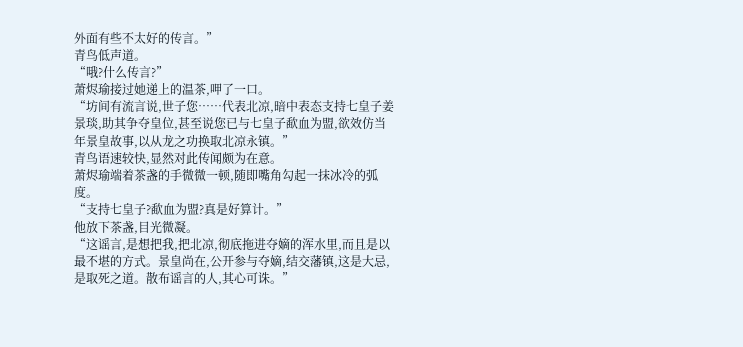外面有些不太好的传言。”
青鸟低声道。
“哦?什么传言?”
萧烬瑜接过她递上的温茶,呷了一口。
“坊间有流言说,世子您……代表北凉,暗中表态支持七皇子姜景琰,助其争夺皇位,甚至说您已与七皇子歃血为盟,欲效仿当年景皇故事,以从龙之功换取北凉永镇。”
青鸟语速较快,显然对此传闻颇为在意。
萧烬瑜端着茶盏的手微微一顿,随即嘴角勾起一抹冰冷的弧度。
“支持七皇子?歃血为盟?真是好算计。”
他放下茶盏,目光微凝。
“这谣言,是想把我,把北凉,彻底拖进夺嫡的浑水里,而且是以最不堪的方式。景皇尚在,公开参与夺嫡,结交藩镇,这是大忌,是取死之道。散布谣言的人,其心可诛。”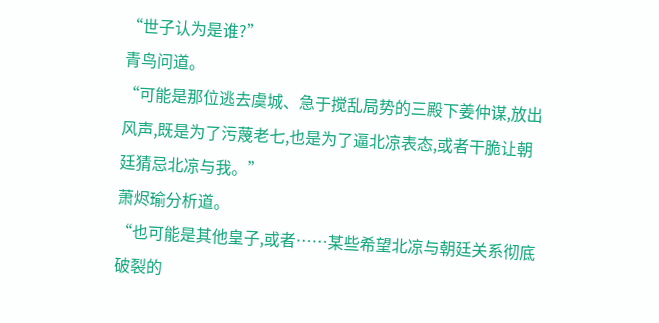“世子认为是谁?”
青鸟问道。
“可能是那位逃去虞城、急于搅乱局势的三殿下姜仲谋,放出风声,既是为了污蔑老七,也是为了逼北凉表态,或者干脆让朝廷猜忌北凉与我。”
萧烬瑜分析道。
“也可能是其他皇子,或者……某些希望北凉与朝廷关系彻底破裂的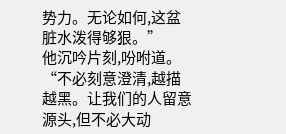势力。无论如何,这盆脏水泼得够狠。”
他沉吟片刻,吩咐道。
“不必刻意澄清,越描越黑。让我们的人留意源头,但不必大动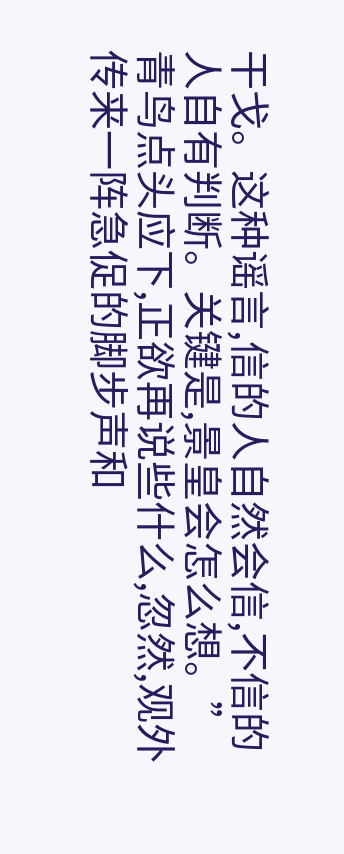干戈。这种谣言,信的人自然会信,不信的人自有判断。关键是,景皇会怎么想。”
青鸟点头应下,正欲再说些什么,忽然,观外传来一阵急促的脚步声和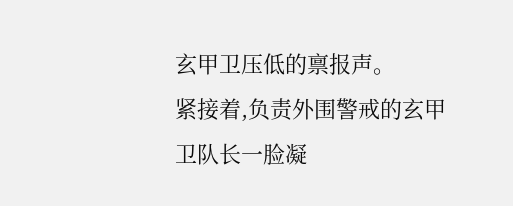玄甲卫压低的禀报声。
紧接着,负责外围警戒的玄甲卫队长一脸凝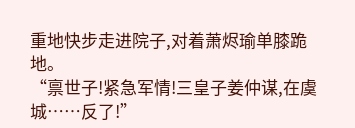重地快步走进院子,对着萧烬瑜单膝跪地。
“禀世子!紧急军情!三皇子姜仲谋,在虞城……反了!”